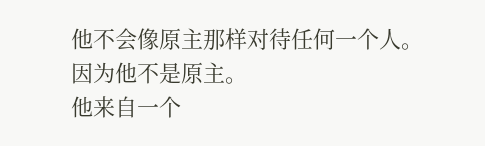他不会像原主那样对待任何一个人。
因为他不是原主。
他来自一个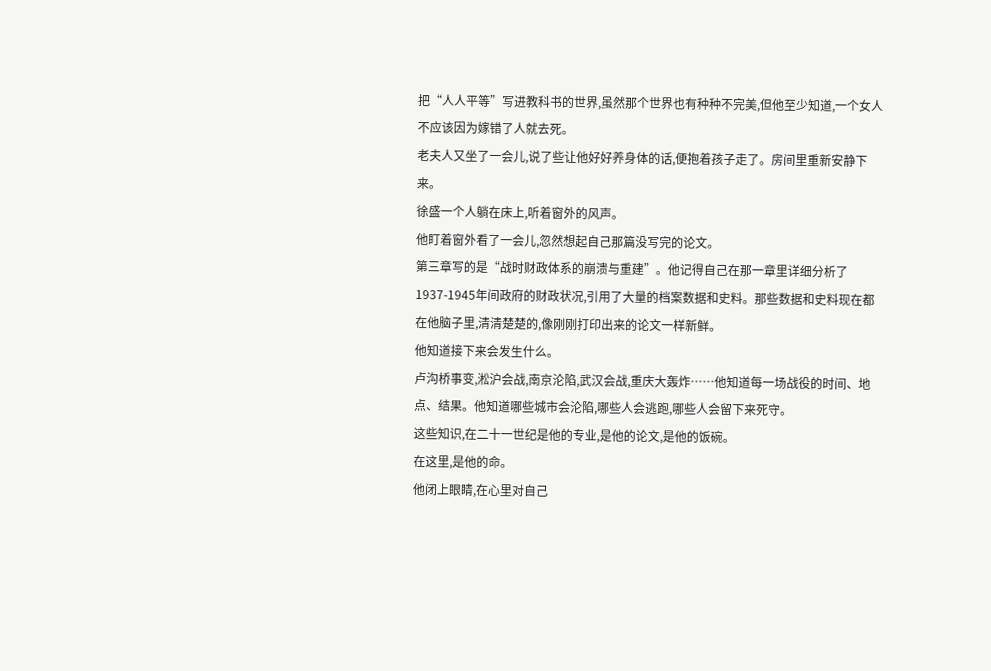把“人人平等”写进教科书的世界,虽然那个世界也有种种不完美,但他至少知道,一个女人不应该因为嫁错了人就去死。
老夫人又坐了一会儿,说了些让他好好养身体的话,便抱着孩子走了。房间里重新安静下来。
徐盛一个人躺在床上,听着窗外的风声。
他盯着窗外看了一会儿,忽然想起自己那篇没写完的论文。
第三章写的是“战时财政体系的崩溃与重建”。他记得自己在那一章里详细分析了1937-1945年间政府的财政状况,引用了大量的档案数据和史料。那些数据和史料现在都在他脑子里,清清楚楚的,像刚刚打印出来的论文一样新鲜。
他知道接下来会发生什么。
卢沟桥事变,淞沪会战,南京沦陷,武汉会战,重庆大轰炸……他知道每一场战役的时间、地点、结果。他知道哪些城市会沦陷,哪些人会逃跑,哪些人会留下来死守。
这些知识,在二十一世纪是他的专业,是他的论文,是他的饭碗。
在这里,是他的命。
他闭上眼睛,在心里对自己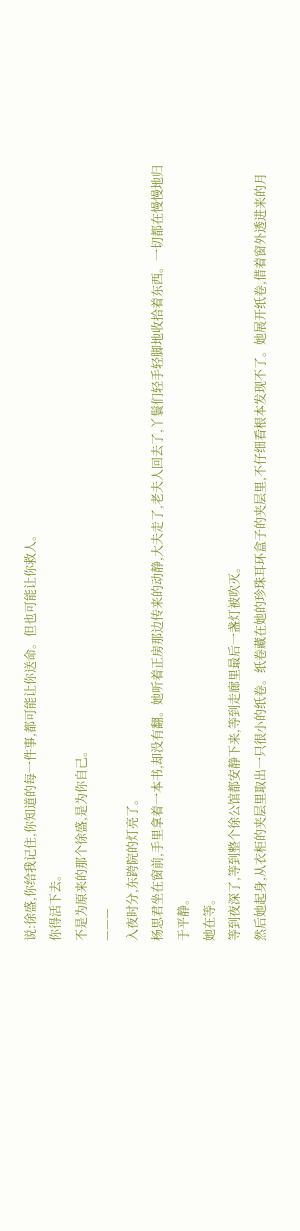说:徐盛,你给我记住,你知道的每一件事,都可能让你送命。但也可能让你救人。
你得活下去。
不是为原来的那个徐盛,是为你自己。
———
入夜时分,东跨院的灯亮了。
杨思君坐在窗前,手里拿着一本书,却没有翻。她听着正房那边传来的动静,大夫走了,老夫人回去了,丫鬟们轻手轻脚地收拾着东西。一切都在慢慢地归于平静。
她在等。
等到夜深了,等到整个徐公馆都安静下来,等到走廊里最后一盏灯被吹灭。
然后她起身,从衣柜的夹层里取出一只很小的纸卷。纸卷藏在她的珍珠耳环盒子的夹层里,不仔细看根本发现不了。她展开纸卷,借着窗外透进来的月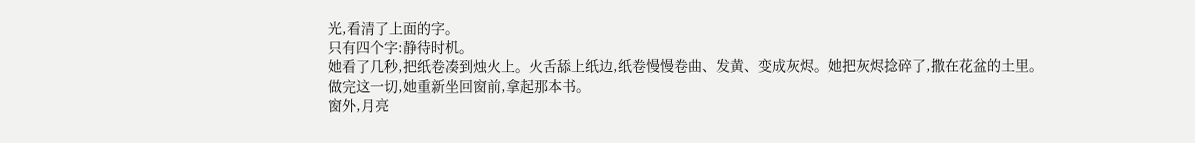光,看清了上面的字。
只有四个字:静待时机。
她看了几秒,把纸卷凑到烛火上。火舌舔上纸边,纸卷慢慢卷曲、发黄、变成灰烬。她把灰烬捻碎了,撒在花盆的土里。
做完这一切,她重新坐回窗前,拿起那本书。
窗外,月亮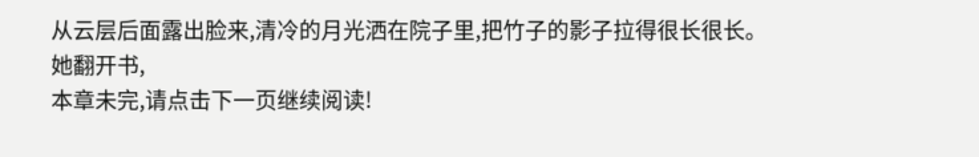从云层后面露出脸来,清冷的月光洒在院子里,把竹子的影子拉得很长很长。
她翻开书,
本章未完,请点击下一页继续阅读!